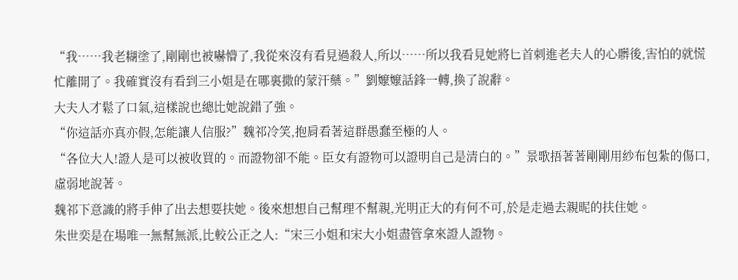“我……我老糊塗了,剛剛也被嚇懵了,我從來沒有看見過殺人,所以……所以我看見她將匕首刺進老夫人的心髒後,害怕的就慌忙離開了。我確實沒有看到三小姐是在哪裏撒的蒙汗藥。”劉嬤嬤話鋒一轉,換了說辭。
大夫人才鬆了口氣,這樣說也總比她說錯了強。
“你這話亦真亦假,怎能讓人信服?”魏祁冷笑,抱肩看著這群愚蠢至極的人。
“各位大人!證人是可以被收買的。而證物卻不能。臣女有證物可以證明自己是清白的。”景歌捂著著剛剛用紗布包紮的傷口,虛弱地說著。
魏祁下意識的將手伸了出去想要扶她。後來想想自己幫理不幫親,光明正大的有何不可,於是走過去親昵的扶住她。
朱世奕是在場唯一無幫無派,比較公正之人:“宋三小姐和宋大小姐盡管拿來證人證物。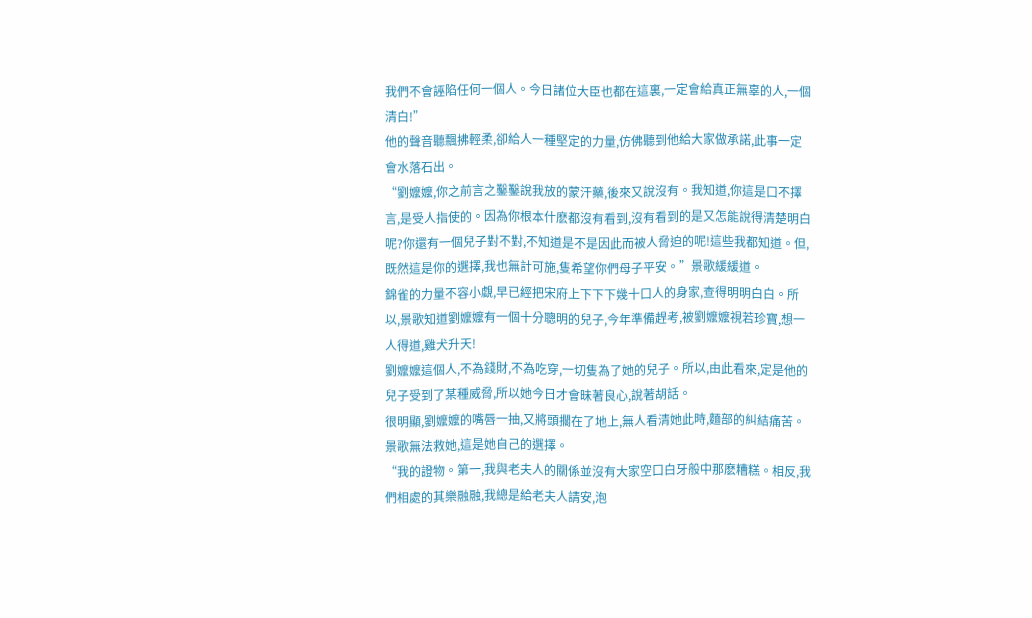我們不會誣陷任何一個人。今日諸位大臣也都在這裏,一定會給真正無辜的人,一個清白!”
他的聲音聽飄拂輕柔,卻給人一種堅定的力量,仿佛聽到他給大家做承諾,此事一定會水落石出。
“劉嬤嬤,你之前言之鑿鑿說我放的蒙汗藥,後來又說沒有。我知道,你這是口不擇言,是受人指使的。因為你根本什麽都沒有看到,沒有看到的是又怎能說得清楚明白呢?你還有一個兒子對不對,不知道是不是因此而被人脅迫的呢!這些我都知道。但,既然這是你的選擇,我也無計可施,隻希望你們母子平安。”景歌緩緩道。
錦雀的力量不容小覷,早已經把宋府上下下下幾十口人的身家,查得明明白白。所以,景歌知道劉嬤嬤有一個十分聰明的兒子,今年準備趕考,被劉嬤嬤視若珍寶,想一人得道,雞犬升天!
劉嬤嬤這個人,不為錢財,不為吃穿,一切隻為了她的兒子。所以,由此看來,定是他的兒子受到了某種威脅,所以她今日才會昧著良心,說著胡話。
很明顯,劉嬤嬤的嘴唇一抽,又將頭擱在了地上,無人看清她此時,麵部的糾結痛苦。
景歌無法救她,這是她自己的選擇。
“我的證物。第一,我與老夫人的關係並沒有大家空口白牙般中那麽糟糕。相反,我們相處的其樂融融,我總是給老夫人請安,泡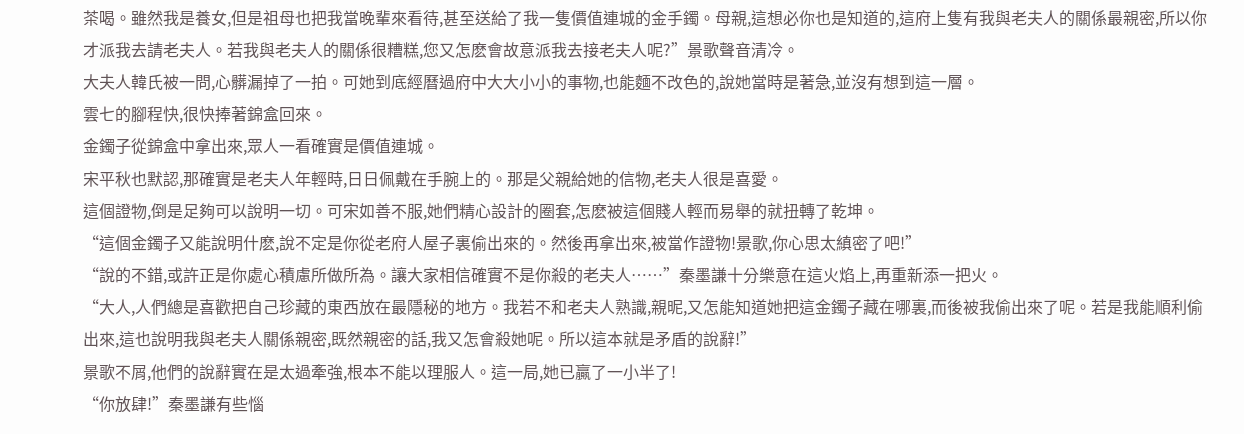茶喝。雖然我是養女,但是祖母也把我當晚輩來看待,甚至送給了我一隻價值連城的金手鐲。母親,這想必你也是知道的,這府上隻有我與老夫人的關係最親密,所以你才派我去請老夫人。若我與老夫人的關係很糟糕,您又怎麽會故意派我去接老夫人呢?”景歌聲音清冷。
大夫人韓氏被一問,心髒漏掉了一拍。可她到底經曆過府中大大小小的事物,也能麵不改色的,說她當時是著急,並沒有想到這一層。
雲七的腳程快,很快捧著錦盒回來。
金鐲子從錦盒中拿出來,眾人一看確實是價值連城。
宋平秋也默認,那確實是老夫人年輕時,日日佩戴在手腕上的。那是父親給她的信物,老夫人很是喜愛。
這個證物,倒是足夠可以說明一切。可宋如善不服,她們精心設計的圈套,怎麽被這個賤人輕而易舉的就扭轉了乾坤。
“這個金鐲子又能說明什麽,說不定是你從老府人屋子裏偷出來的。然後再拿出來,被當作證物!景歌,你心思太縝密了吧!”
“說的不錯,或許正是你處心積慮所做所為。讓大家相信確實不是你殺的老夫人……”秦墨謙十分樂意在這火焰上,再重新添一把火。
“大人,人們總是喜歡把自己珍藏的東西放在最隱秘的地方。我若不和老夫人熟識,親昵,又怎能知道她把這金鐲子藏在哪裏,而後被我偷出來了呢。若是我能順利偷出來,這也說明我與老夫人關係親密,既然親密的話,我又怎會殺她呢。所以這本就是矛盾的說辭!”
景歌不屑,他們的說辭實在是太過牽強,根本不能以理服人。這一局,她已贏了一小半了!
“你放肆!”秦墨謙有些惱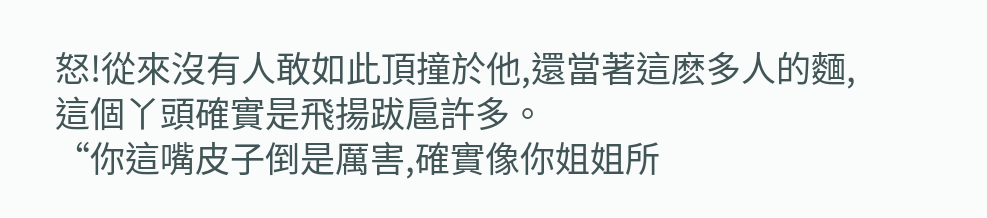怒!從來沒有人敢如此頂撞於他,還當著這麽多人的麵,這個丫頭確實是飛揚跋扈許多。
“你這嘴皮子倒是厲害,確實像你姐姐所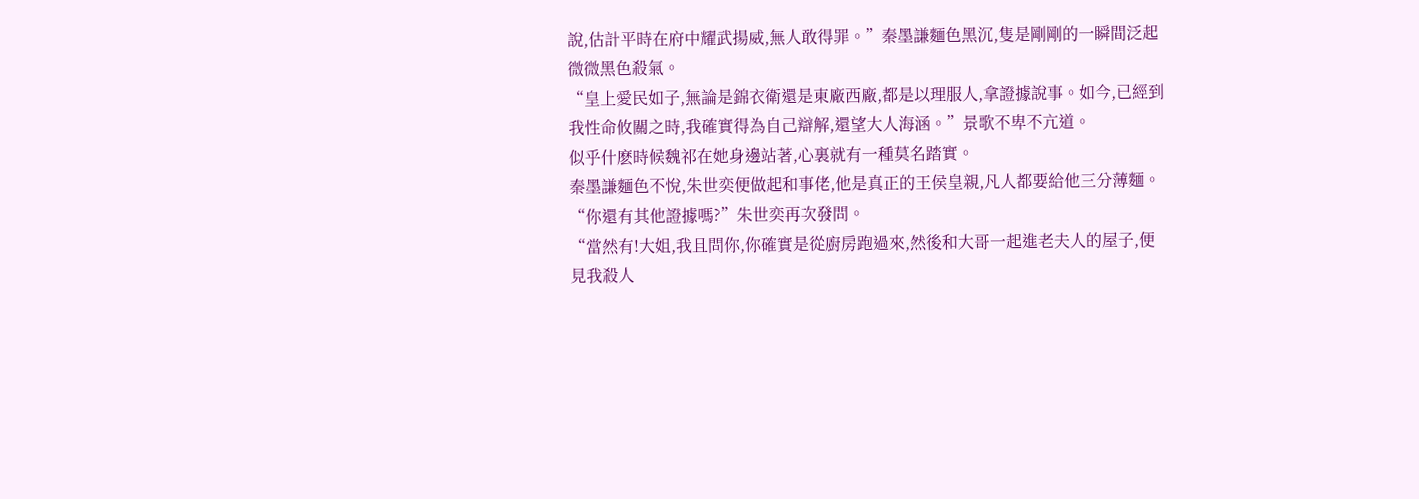說,估計平時在府中耀武揚威,無人敢得罪。”秦墨謙麵色黑沉,隻是剛剛的一瞬間泛起微微黑色殺氣。
“皇上愛民如子,無論是錦衣衛還是東廠西廠,都是以理服人,拿證據說事。如今,已經到我性命攸關之時,我確實得為自己辯解,還望大人海涵。”景歌不卑不亢道。
似乎什麽時候魏祁在她身邊站著,心裏就有一種莫名踏實。
秦墨謙麵色不悅,朱世奕便做起和事佬,他是真正的王侯皇親,凡人都要給他三分薄麵。
“你還有其他證據嗎?”朱世奕再次發問。
“當然有!大姐,我且問你,你確實是從廚房跑過來,然後和大哥一起進老夫人的屋子,便見我殺人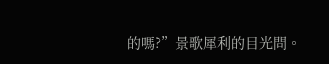的嗎?”景歌犀利的目光問。